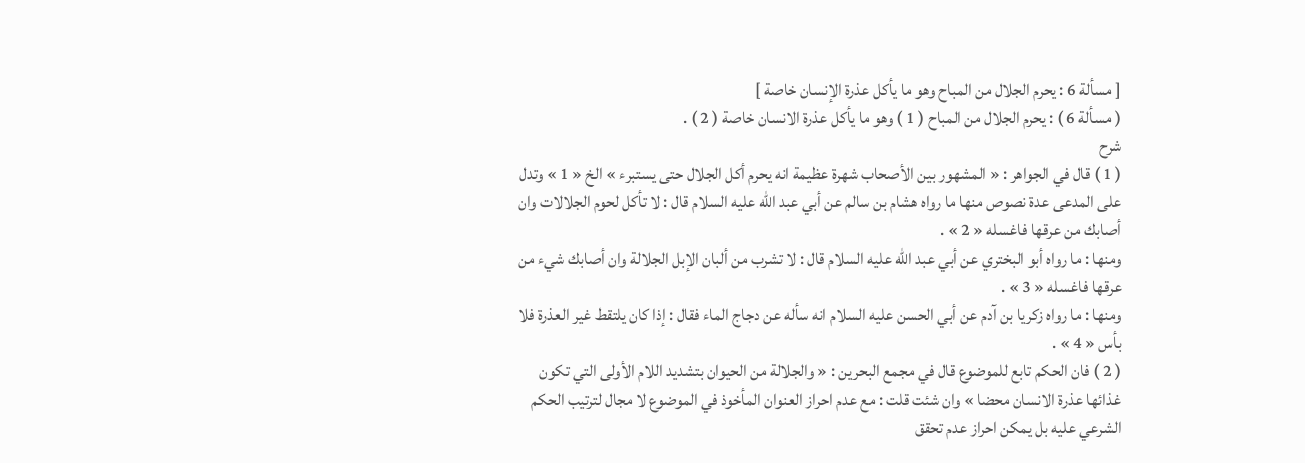[ مسألة 6 : يحرم الجلال من المباح وهو ما يأكل عذرة الإنسان خاصة ]
( مسألة 6 ) : يحرم الجلال من المباح ( 1 ) وهو ما يأكل عذرة الانسان خاصة ( 2 ) .
شرح
( 1 ) قال في الجواهر : « المشهور بين الأصحاب شهرة عظيمة انه يحرم أكل الجلال حتى يستبرء » الخ « 1 » وتدل على المدعى عدة نصوص منها ما رواه هشام بن سالم عن أبي عبد اللّه عليه السلام قال : لا تأكل لحوم الجلالات وان أصابك من عرقها فاغسله « 2 » .
ومنها : ما رواه أبو البختري عن أبي عبد اللّه عليه السلام قال : لا تشرب من ألبان الإبل الجلالة وان أصابك شيء من عرقها فاغسله « 3 » .
ومنها : ما رواه زكريا بن آدم عن أبي الحسن عليه السلام انه سأله عن دجاج الماء فقال : إذا كان يلتقط غير العذرة فلا بأس « 4 » .
( 2 ) فان الحكم تابع للموضوع قال في مجمع البحرين : « والجلالة من الحيوان بتشديد اللام الأولى التي تكون غذائها عذرة الانسان محضا » وان شئت قلت : مع عدم احراز العنوان المأخوذ في الموضوع لا مجال لترتيب الحكم الشرعي عليه بل يمكن احراز عدم تحقق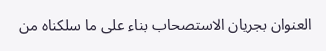العنوان بجريان الاستصحاب بناء على ما سلكناه من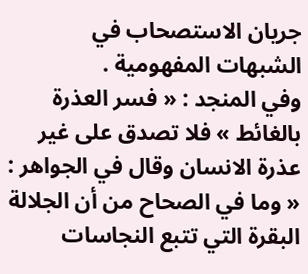جريان الاستصحاب في الشبهات المفهومية .
وفي المنجد : « فسر العذرة بالغائط » فلا تصدق على غير عذرة الانسان وقال في الجواهر : « وما في الصحاح من أن الجلالة البقرة التي تتبع النجاسات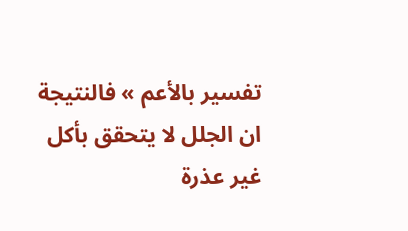تفسير بالأعم » فالنتيجة ان الجلل لا يتحقق بأكل غير عذرة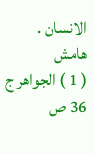الانسان .
هامش
( 1 ) الجواهر ج 36 ص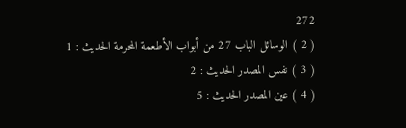272
( 2 ) الوسائل الباب 27 من أبواب الأطعمة المحرمة الحديث : 1
( 3 ) نفس المصدر الحديث : 2
( 4 ) عين المصدر الحديث : 5